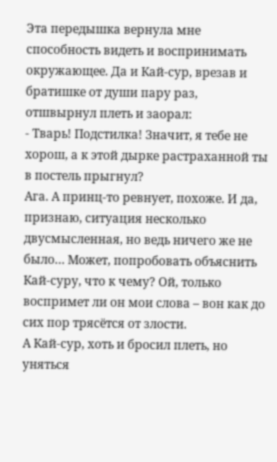Эта передышка вернула мне способность видеть и воспринимать окружающее. Да и Кай-сур, врезав и братишке от души пару раз, отшвырнул плеть и заорал:
- Тварь! Подстилка! Значит, я тебе не хорош, а к этой дырке растраханной ты в постель прыгнул?
Ага. А принц-то ревнует, похоже. И да, признаю, ситуация несколько двусмысленная, но ведь ничего же не было… Может, попробовать объяснить Кай-суру, что к чему? Ой, только воспримет ли он мои слова – вон как до сих пор трясётся от злости.
А Кай-сур, хоть и бросил плеть, но уняться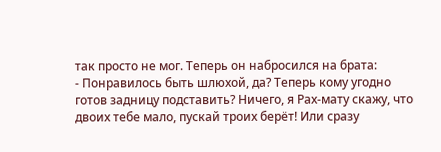так просто не мог. Теперь он набросился на брата:
- Понравилось быть шлюхой, да? Теперь кому угодно готов задницу подставить? Ничего, я Рах-мату скажу, что двоих тебе мало, пускай троих берёт! Или сразу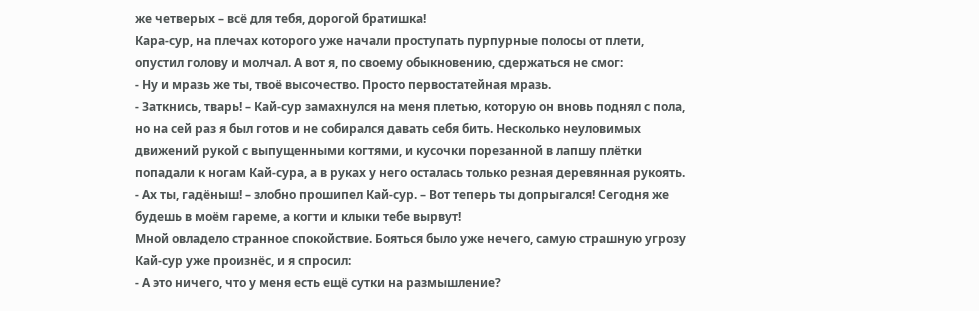же четверых – всё для тебя, дорогой братишка!
Кара-сур, на плечах которого уже начали проступать пурпурные полосы от плети, опустил голову и молчал. А вот я, по своему обыкновению, сдержаться не смог:
- Ну и мразь же ты, твоё высочество. Просто первостатейная мразь.
- Заткнись, тварь! – Кай-сур замахнулся на меня плетью, которую он вновь поднял с пола, но на сей раз я был готов и не собирался давать себя бить. Несколько неуловимых движений рукой с выпущенными когтями, и кусочки порезанной в лапшу плётки попадали к ногам Кай-сура, а в руках у него осталась только резная деревянная рукоять.
- Ах ты, гадёныш! – злобно прошипел Кай-сур. – Вот теперь ты допрыгался! Сегодня же будешь в моём гареме, а когти и клыки тебе вырвут!
Мной овладело странное спокойствие. Бояться было уже нечего, самую страшную угрозу Кай-сур уже произнёс, и я спросил:
- А это ничего, что у меня есть ещё сутки на размышление?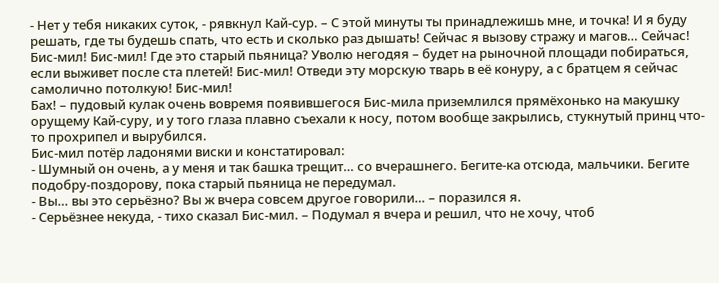- Нет у тебя никаких суток, - рявкнул Кай-сур. – С этой минуты ты принадлежишь мне, и точка! И я буду решать, где ты будешь спать, что есть и сколько раз дышать! Сейчас я вызову стражу и магов… Сейчас! Бис-мил! Бис-мил! Где это старый пьяница? Уволю негодяя – будет на рыночной площади побираться, если выживет после ста плетей! Бис-мил! Отведи эту морскую тварь в её конуру, а с братцем я сейчас самолично потолкую! Бис-мил!
Бах! – пудовый кулак очень вовремя появившегося Бис-мила приземлился прямёхонько на макушку орущему Кай-суру, и у того глаза плавно съехали к носу, потом вообще закрылись, стукнутый принц что-то прохрипел и вырубился.
Бис-мил потёр ладонями виски и констатировал:
- Шумный он очень, а у меня и так башка трещит… со вчерашнего. Бегите-ка отсюда, мальчики. Бегите подобру-поздорову, пока старый пьяница не передумал.
- Вы… вы это серьёзно? Вы ж вчера совсем другое говорили… – поразился я.
- Серьёзнее некуда, - тихо сказал Бис-мил. – Подумал я вчера и решил, что не хочу, чтоб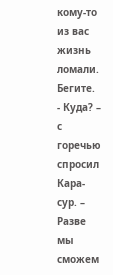кому-то из вас жизнь ломали. Бегите.
- Куда? – с горечью спросил Кара-сур. – Разве мы сможем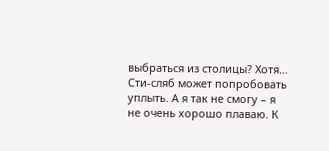выбраться из столицы? Хотя… Сти-сляб может попробовать уплыть. А я так не смогу – я не очень хорошо плаваю. К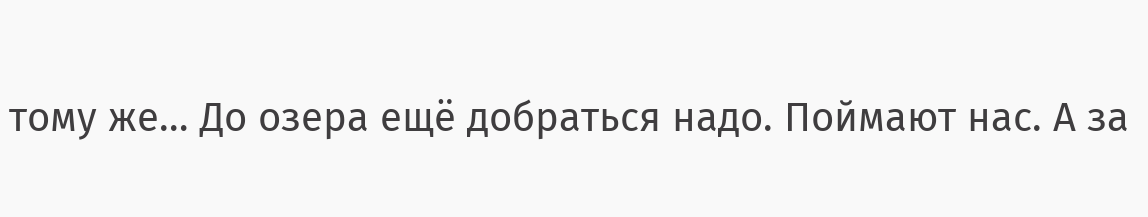тому же… До озера ещё добраться надо. Поймают нас. А за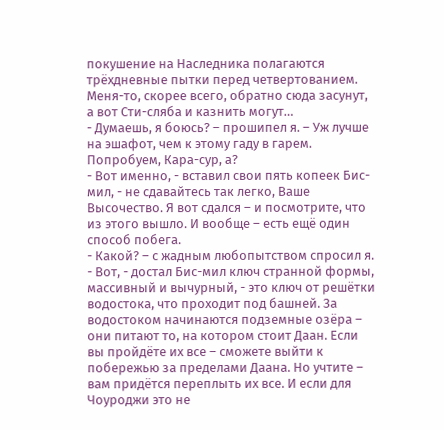покушение на Наследника полагаются трёхдневные пытки перед четвертованием. Меня-то, скорее всего, обратно сюда засунут, а вот Сти-сляба и казнить могут…
- Думаешь, я боюсь? – прошипел я. – Уж лучше на эшафот, чем к этому гаду в гарем. Попробуем, Кара-сур, а?
- Вот именно, - вставил свои пять копеек Бис-мил, - не сдавайтесь так легко, Ваше Высочество. Я вот сдался – и посмотрите, что из этого вышло. И вообще – есть ещё один способ побега.
- Какой? – с жадным любопытством спросил я.
- Вот, - достал Бис-мил ключ странной формы, массивный и вычурный, - это ключ от решётки водостока, что проходит под башней. За водостоком начинаются подземные озёра – они питают то, на котором стоит Даан. Если вы пройдёте их все – сможете выйти к побережью за пределами Даана. Но учтите – вам придётся переплыть их все. И если для Чоуроджи это не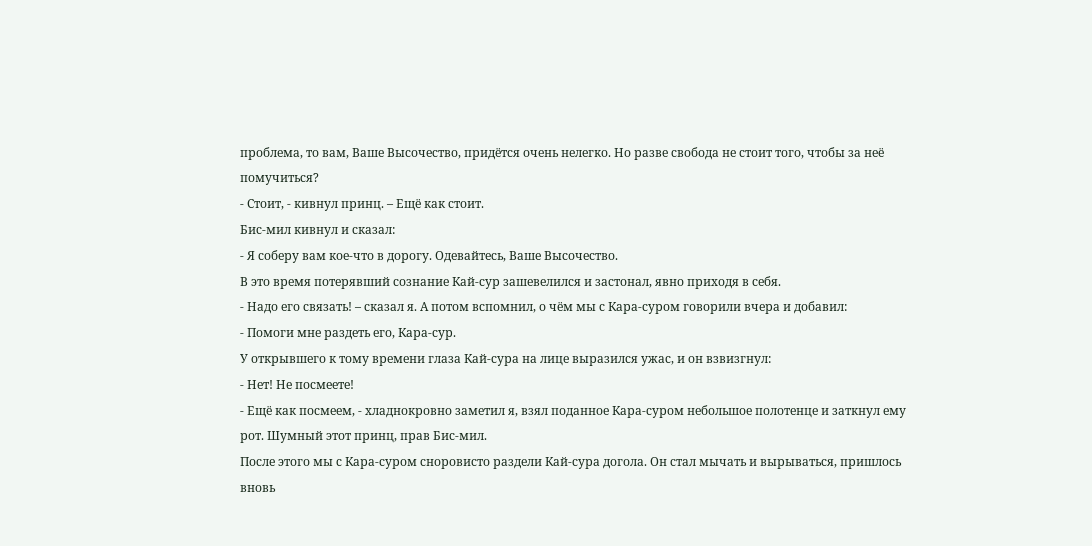проблема, то вам, Ваше Высочество, придётся очень нелегко. Но разве свобода не стоит того, чтобы за неё помучиться?
- Стоит, - кивнул принц. – Ещё как стоит.
Бис-мил кивнул и сказал:
- Я соберу вам кое-что в дорогу. Одевайтесь, Ваше Высочество.
В это время потерявший сознание Кай-сур зашевелился и застонал, явно приходя в себя.
- Надо его связать! – сказал я. А потом вспомнил, о чём мы с Кара-суром говорили вчера и добавил:
- Помоги мне раздеть его, Кара-сур.
У открывшего к тому времени глаза Кай-сура на лице выразился ужас, и он взвизгнул:
- Нет! Не посмеете!
- Ещё как посмеем, - хладнокровно заметил я, взял поданное Кара-суром небольшое полотенце и заткнул ему рот. Шумный этот принц, прав Бис-мил.
После этого мы с Кара-суром сноровисто раздели Кай-сура догола. Он стал мычать и вырываться, пришлось вновь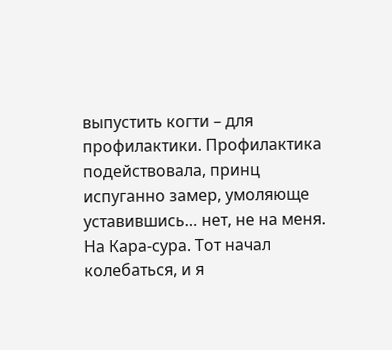выпустить когти – для профилактики. Профилактика подействовала, принц испуганно замер, умоляюще уставившись… нет, не на меня. На Кара-сура. Тот начал колебаться, и я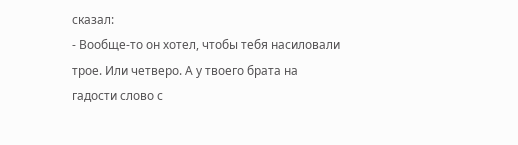сказал:
- Вообще-то он хотел, чтобы тебя насиловали трое. Или четверо. А у твоего брата на гадости слово с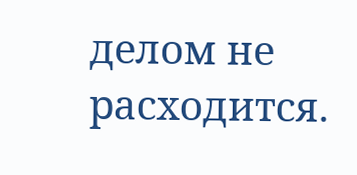делом не расходится.